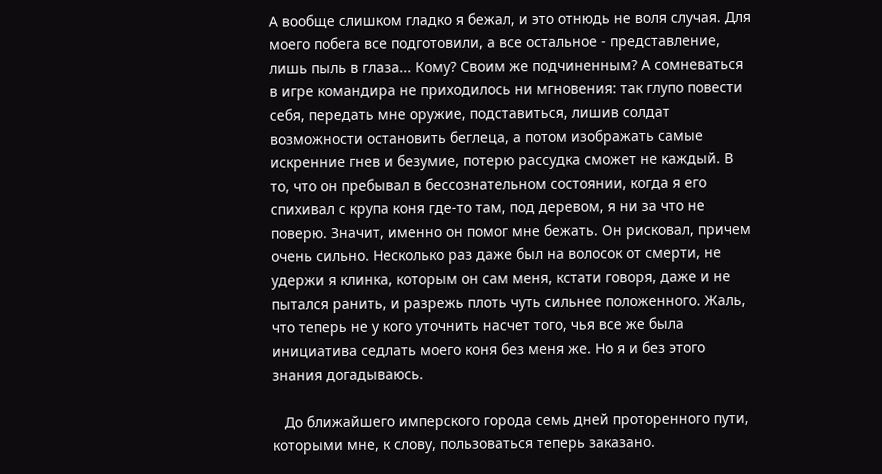А вообще слишком гладко я бежал, и это отнюдь не воля случая. Для моего побега все подготовили, а все остальное - представление, лишь пыль в глаза... Кому? Своим же подчиненным? А сомневаться в игре командира не приходилось ни мгновения: так глупо повести себя, передать мне оружие, подставиться, лишив солдат возможности остановить беглеца, а потом изображать самые искренние гнев и безумие, потерю рассудка сможет не каждый. В то, что он пребывал в бессознательном состоянии, когда я его спихивал с крупа коня где-то там, под деревом, я ни за что не поверю. Значит, именно он помог мне бежать. Он рисковал, причем очень сильно. Несколько раз даже был на волосок от смерти, не удержи я клинка, которым он сам меня, кстати говоря, даже и не пытался ранить, и разрежь плоть чуть сильнее положенного. Жаль, что теперь не у кого уточнить насчет того, чья все же была инициатива седлать моего коня без меня же. Но я и без этого знания догадываюсь.

   До ближайшего имперского города семь дней проторенного пути, которыми мне, к слову, пользоваться теперь заказано.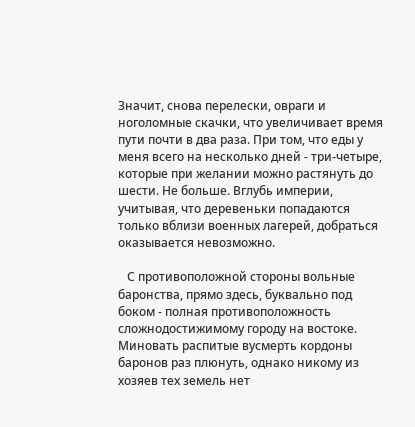Значит, снова перелески, овраги и ноголомные скачки, что увеличивает время пути почти в два раза. При том, что еды у меня всего на несколько дней - три-четыре, которые при желании можно растянуть до шести. Не больше. Вглубь империи, учитывая, что деревеньки попадаются только вблизи военных лагерей, добраться оказывается невозможно.

   С противоположной стороны вольные баронства, прямо здесь, буквально под боком - полная противоположность сложнодостижимому городу на востоке. Миновать распитые вусмерть кордоны баронов раз плюнуть, однако никому из хозяев тех земель нет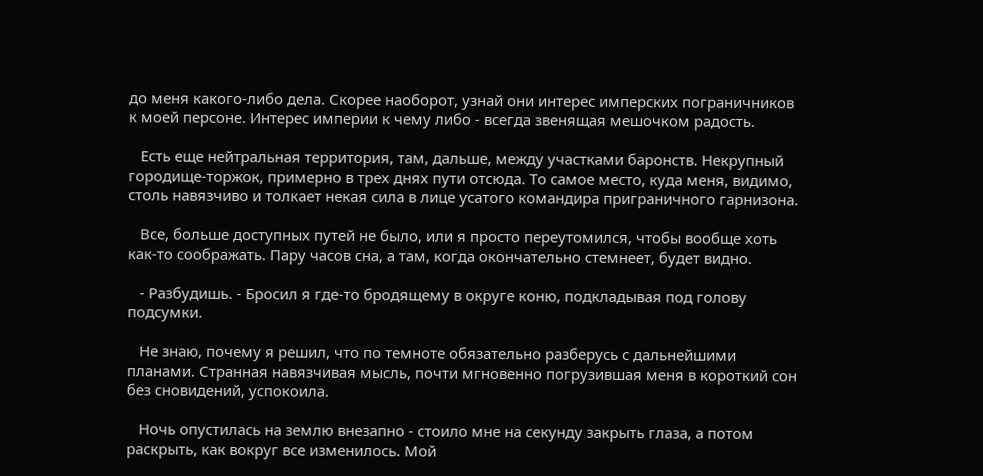до меня какого-либо дела. Скорее наоборот, узнай они интерес имперских пограничников к моей персоне. Интерес империи к чему либо - всегда звенящая мешочком радость.

   Есть еще нейтральная территория, там, дальше, между участками баронств. Некрупный городище-торжок, примерно в трех днях пути отсюда. То самое место, куда меня, видимо, столь навязчиво и толкает некая сила в лице усатого командира приграничного гарнизона.

   Все, больше доступных путей не было, или я просто переутомился, чтобы вообще хоть как-то соображать. Пару часов сна, а там, когда окончательно стемнеет, будет видно.

   - Разбудишь. - Бросил я где-то бродящему в округе коню, подкладывая под голову подсумки.

   Не знаю, почему я решил, что по темноте обязательно разберусь с дальнейшими планами. Странная навязчивая мысль, почти мгновенно погрузившая меня в короткий сон без сновидений, успокоила.

   Ночь опустилась на землю внезапно - стоило мне на секунду закрыть глаза, а потом раскрыть, как вокруг все изменилось. Мой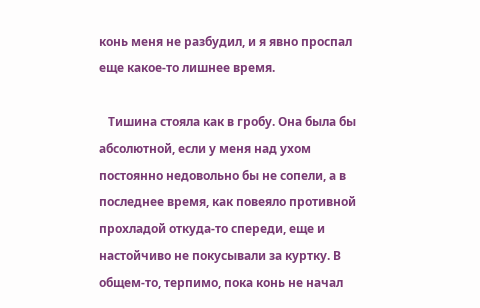конь меня не разбудил, и я явно проспал еще какое-то лишнее время.

   Тишина стояла как в гробу. Она была бы абсолютной, если у меня над ухом постоянно недовольно бы не сопели, а в последнее время, как повеяло противной прохладой откуда-то спереди, еще и настойчиво не покусывали за куртку. В общем-то, терпимо, пока конь не начал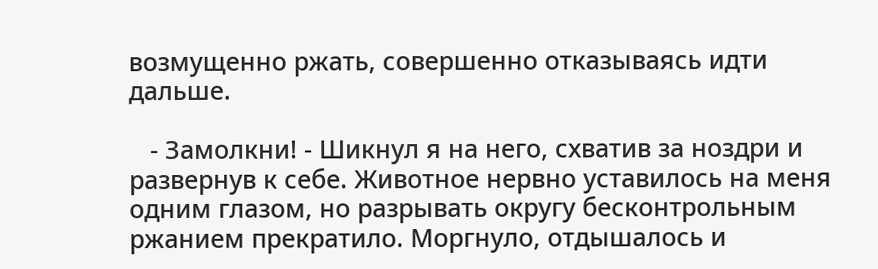возмущенно ржать, совершенно отказываясь идти дальше.

   - Замолкни! - Шикнул я на него, схватив за ноздри и развернув к себе. Животное нервно уставилось на меня одним глазом, но разрывать округу бесконтрольным ржанием прекратило. Моргнуло, отдышалось и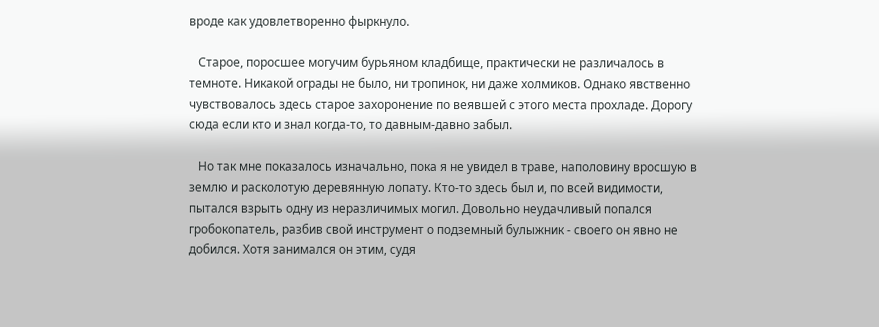вроде как удовлетворенно фыркнуло.

   Старое, поросшее могучим бурьяном кладбище, практически не различалось в темноте. Никакой ограды не было, ни тропинок, ни даже холмиков. Однако явственно чувствовалось здесь старое захоронение по веявшей с этого места прохладе. Дорогу сюда если кто и знал когда-то, то давным-давно забыл.

   Но так мне показалось изначально, пока я не увидел в траве, наполовину вросшую в землю и расколотую деревянную лопату. Кто-то здесь был и, по всей видимости, пытался взрыть одну из неразличимых могил. Довольно неудачливый попался гробокопатель, разбив свой инструмент о подземный булыжник - своего он явно не добился. Хотя занимался он этим, судя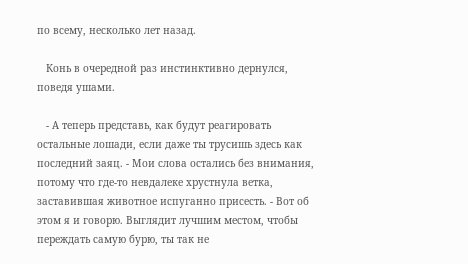по всему, несколько лет назад.

   Конь в очередной раз инстинктивно дернулся, поведя ушами.

   - А теперь представь, как будут реагировать остальные лошади, если даже ты трусишь здесь как последний заяц. - Мои слова остались без внимания, потому что где-то невдалеке хрустнула ветка, заставившая животное испуганно присесть. - Вот об этом я и говорю. Выглядит лучшим местом, чтобы переждать самую бурю, ты так не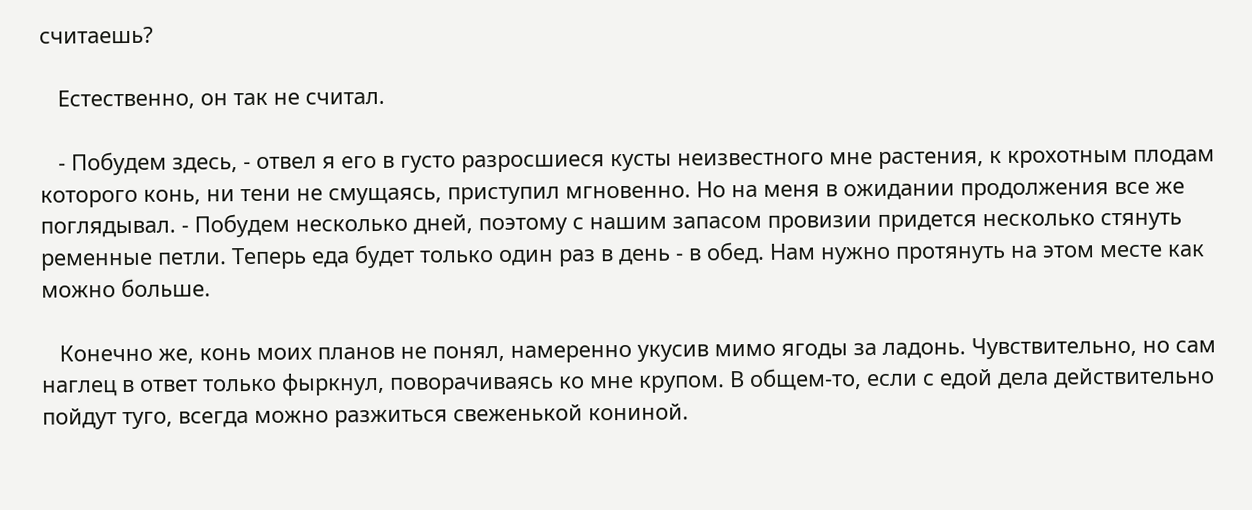считаешь?

   Естественно, он так не считал.

   - Побудем здесь, - отвел я его в густо разросшиеся кусты неизвестного мне растения, к крохотным плодам которого конь, ни тени не смущаясь, приступил мгновенно. Но на меня в ожидании продолжения все же поглядывал. - Побудем несколько дней, поэтому с нашим запасом провизии придется несколько стянуть ременные петли. Теперь еда будет только один раз в день - в обед. Нам нужно протянуть на этом месте как можно больше.

   Конечно же, конь моих планов не понял, намеренно укусив мимо ягоды за ладонь. Чувствительно, но сам наглец в ответ только фыркнул, поворачиваясь ко мне крупом. В общем-то, если с едой дела действительно пойдут туго, всегда можно разжиться свеженькой кониной.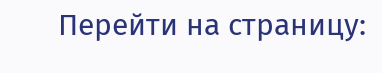Перейти на страницу: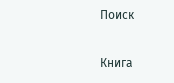Поиск

Книга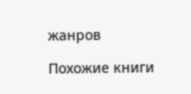жанров

Похожие книги